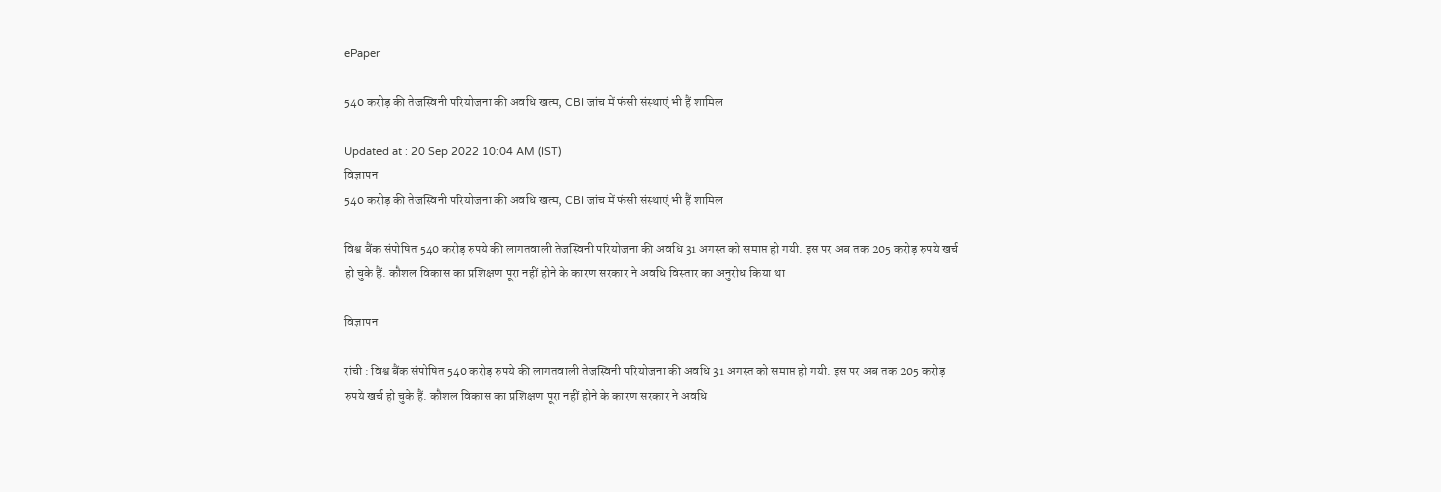ePaper

540 करोड़ की तेजस्विनी परियोजना की अवधि खत्म, CBI जांच में फंसी संस्थाएं भी हैं शामिल

Updated at : 20 Sep 2022 10:04 AM (IST)
विज्ञापन
540 करोड़ की तेजस्विनी परियोजना की अवधि खत्म, CBI जांच में फंसी संस्थाएं भी हैं शामिल

विश्व बैंक संपोषित 540 करोड़ रुपये की लागतवाली तेजस्विनी परियोजना की अवधि 31 अगस्त को समाप्त हो गयी. इस पर अब तक 205 करोड़ रुपये खर्च हो चुके हैं. कौशल विकास का प्रशिक्षण पूरा नहीं होने के कारण सरकार ने अवधि विस्तार का अनुरोध किया था

विज्ञापन

रांची : विश्व बैंक संपोषित 540 करोड़ रुपये की लागतवाली तेजस्विनी परियोजना की अवधि 31 अगस्त को समाप्त हो गयी. इस पर अब तक 205 करोड़ रुपये खर्च हो चुके हैं. कौशल विकास का प्रशिक्षण पूरा नहीं होने के कारण सरकार ने अवधि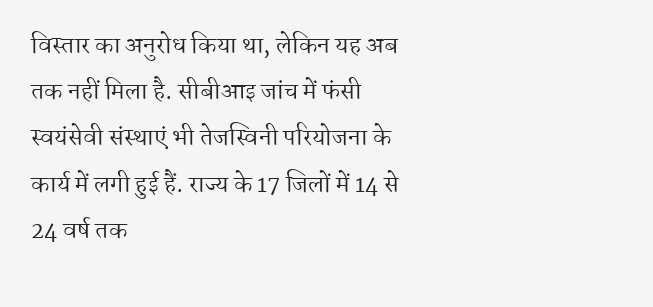विस्तार का अनुरोध किया था, लेकिन यह अब तक नहीं मिला है. सीबीआइ जांच में फंसी स्वयंसेवी संस्थाएं भी तेजस्विनी परियोजना के कार्य में लगी हुई हैं. राज्य के 17 जिलों में 14 से 24 वर्ष तक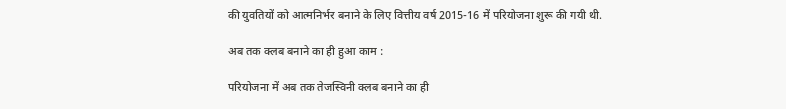की युवतियों को आत्मनिर्भर बनाने के लिए वित्तीय वर्ष 2015-16 में परियोजना शुरू की गयी थी.

अब तक क्लब बनाने का ही हुआ काम :

परियोजना में अब तक तेजस्विनी क्लब बनाने का ही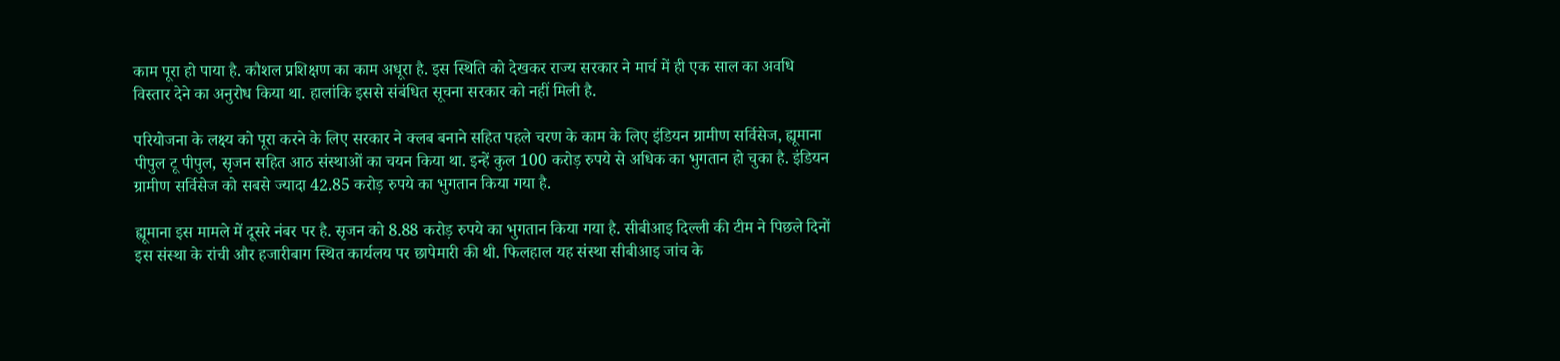काम पूरा हो पाया है. कौशल प्रशिक्षण का काम अधूरा है. इस स्थिति को देखकर राज्य सरकार ने मार्च में ही एक साल का अवधि विस्तार देने का अनुरोध किया था. हालांकि इससे संबंधित सूचना सरकार को नहीं मिली है.

परियोजना के लक्ष्य को पूरा करने के लिए सरकार ने क्लब बनाने सहित पहले चरण के काम के लिए इंडियन ग्रामी‌ण सर्विसेज, ह्यूमाना पीपुल टू पीपुल, सृजन सहित आठ संस्थाओं का चयन किया था. इन्हें कुल 100 करोड़ रुपये से अधिक का भुगतान हो चुका है. इंडियन ग्रामीण सर्विसेज को सबसे ज्यादा 42.85 करोड़ रुपये का भुगतान किया गया है.

ह्यूमाना इस मामले में दूसरे नंबर पर है. सृजन को 8.88 करोड़ रुपये का भुगतान किया गया है. सीबीआइ दिल्ली की टीम ने पिछले दिनों इस संस्था के रांची और हजारीबाग स्थित कार्यलय पर छापेमारी की थी. फिलहाल यह संस्था सीबीआइ जांच के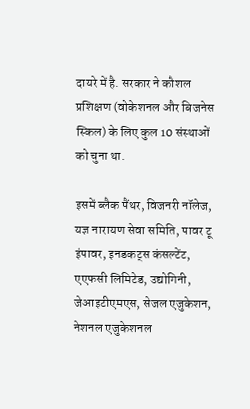दायरे में है. सरकार ने कौशल प्रशिक्षण (वोके‌शनल और बिजनेस स्किल) के लिए कुल 10 संस्थाओं को चुना था.

इसमें ब्लैक पैंथर, विजनरी नॉलेज, यज्ञ नारायण सेवा समिति, पावर टू इंपावर, इनडकट्स कंसल्टेंट, एएफसी लिमिटेड, उद्योगिनी, जेआइटीएमएस, सेजल एजुकेशन, नेशनल एजुकेशनल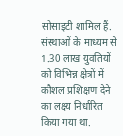सोसाइटी शामिल हैं. संस्थाओं के माध्यम से 1.30 लाख युवतियों को विभिन्न क्षेत्रों में कौशल प्रशिक्षण देने का लक्ष्य निर्धारित किया गया था.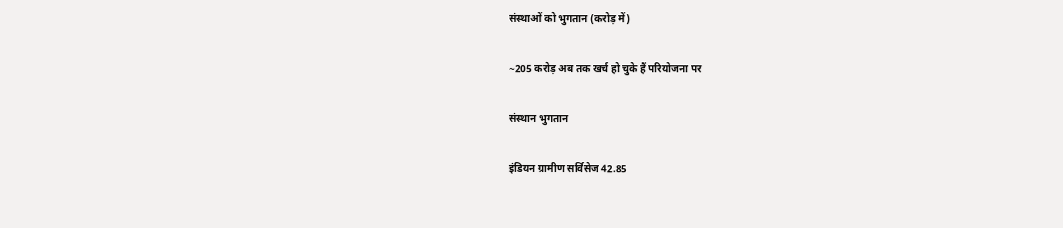संस्थाओं को भुगतान (करोड़ में)

~205 करोड़ अब तक खर्च हो चुके हैं परियोजना पर

संस्थान भुगतान

इंडियन ग्रामीण सर्विसेज 42.85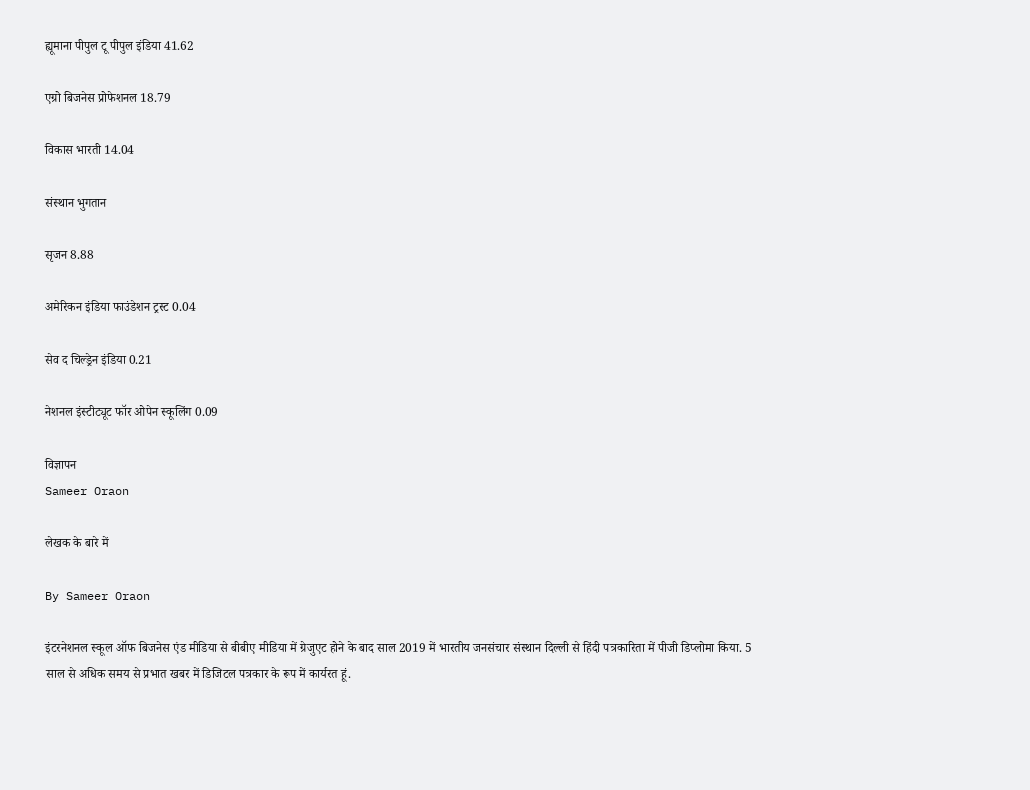ह्यूमाना पीपुल टू पीपुल इंडिया 41.62

एग्रो बिजनेस प्रोफेशनल 18.79

विकास भारती 14.04

संस्थान भुगतान

सृजन 8.88

अमेरिकन इंडिया फाउंडेशन ट्रस्ट 0.04

सेव द चिल्ड्रेन इंडिया 0.21

नेशनल इंस्टीट्यूट फॉर ओपेन स्कूलिंग 0.09

विज्ञापन
Sameer Oraon

लेखक के बारे में

By Sameer Oraon

इंटरनेशनल स्कूल ऑफ बिजनेस एंड मीडिया से बीबीए मीडिया में ग्रेजुएट होने के बाद साल 2019 में भारतीय जनसंचार संस्थान दिल्ली से हिंदी पत्रकारिता में पीजी डिप्लोमा किया. 5 साल से अधिक समय से प्रभात खबर में डिजिटल पत्रकार के रूप में कार्यरत हूं.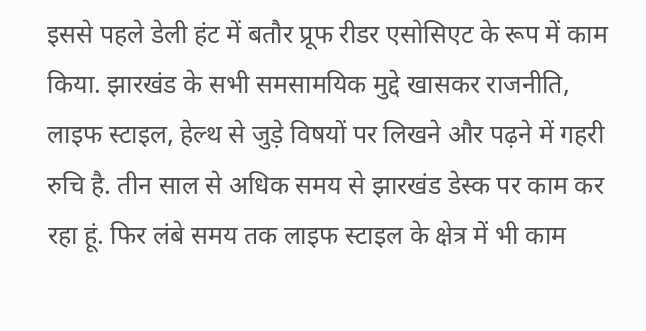इससे पहले डेली हंट में बतौर प्रूफ रीडर एसोसिएट के रूप में काम किया. झारखंड के सभी समसामयिक मुद्दे खासकर राजनीति, लाइफ स्टाइल, हेल्थ से जुड़े विषयों पर लिखने और पढ़ने में गहरी रुचि है. तीन साल से अधिक समय से झारखंड डेस्क पर काम कर रहा हूं. फिर लंबे समय तक लाइफ स्टाइल के क्षेत्र में भी काम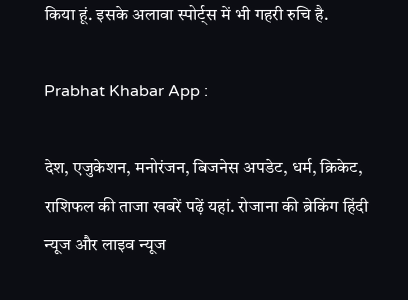किया हूं. इसके अलावा स्पोर्ट्स में भी गहरी रुचि है.

Prabhat Khabar App :

देश, एजुकेशन, मनोरंजन, बिजनेस अपडेट, धर्म, क्रिकेट, राशिफल की ताजा खबरें पढ़ें यहां. रोजाना की ब्रेकिंग हिंदी न्यूज और लाइव न्यूज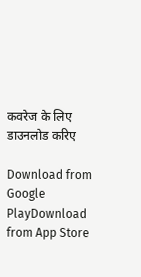कवरेज के लिए डाउनलोड करिए

Download from Google PlayDownload from App Store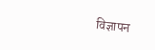विज्ञापन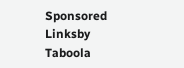Sponsored Linksby Taboola